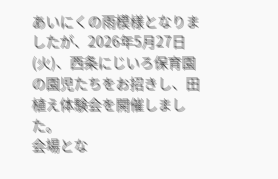あいにくの雨模様となりましたが、2026年5月27日(火)、西条にじいろ保育園の園児たちをお招きし、田植え体験会を開催しました。
会場とな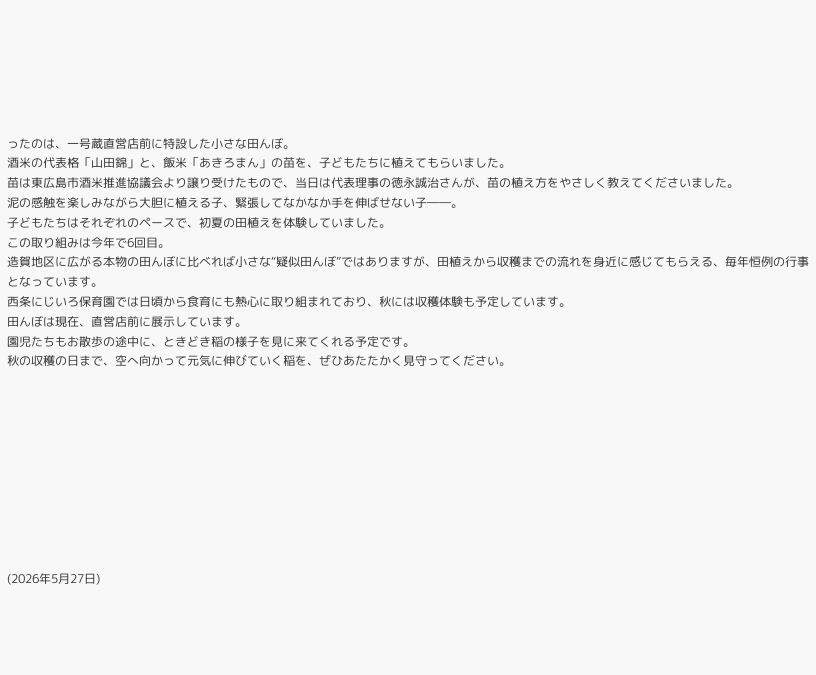ったのは、一号蔵直営店前に特設した小さな田んぼ。
酒米の代表格「山田錦」と、飯米「あきろまん」の苗を、子どもたちに植えてもらいました。
苗は東広島市酒米推進協議会より譲り受けたもので、当日は代表理事の徳永誠治さんが、苗の植え方をやさしく教えてくださいました。
泥の感触を楽しみながら大胆に植える子、緊張してなかなか手を伸ばせない子――。
子どもたちはそれぞれのペースで、初夏の田植えを体験していました。
この取り組みは今年で6回目。
造賀地区に広がる本物の田んぼに比べれば小さな“疑似田んぼ”ではありますが、田植えから収穫までの流れを身近に感じてもらえる、毎年恒例の行事となっています。
西条にじいろ保育園では日頃から食育にも熱心に取り組まれており、秋には収穫体験も予定しています。
田んぼは現在、直営店前に展示しています。
園児たちもお散歩の途中に、ときどき稲の様子を見に来てくれる予定です。
秋の収穫の日まで、空へ向かって元気に伸びていく稲を、ぜひあたたかく見守ってください。










(2026年5月27日)